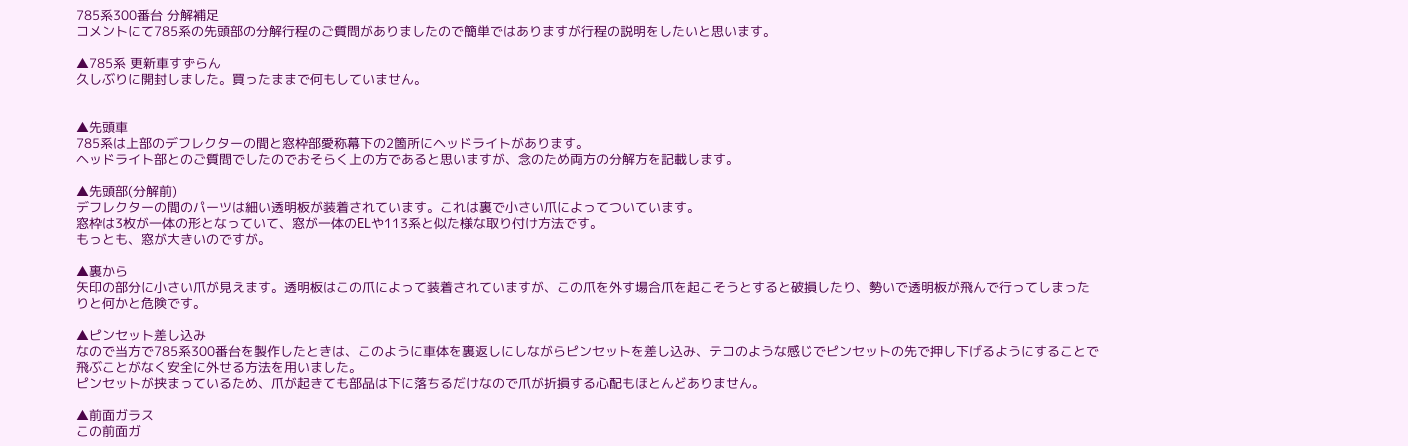785系300番台 分解補足
コメントにて785系の先頭部の分解行程のご質問がありましたので簡単ではありますが行程の説明をしたいと思います。

▲785系 更新車すずらん
久しぶりに開封しました。買ったままで何もしていません。


▲先頭車
785系は上部のデフレクターの間と窓枠部愛称幕下の2箇所にヘッドライトがあります。
ヘッドライト部とのご質問でしたのでおそらく上の方であると思いますが、念のため両方の分解方を記載します。

▲先頭部(分解前)
デフレクターの間のパーツは細い透明板が装着されています。これは裏で小さい爪によってついています。
窓枠は3枚が一体の形となっていて、窓が一体のELや113系と似た様な取り付け方法です。
もっとも、窓が大きいのですが。

▲裏から
矢印の部分に小さい爪が見えます。透明板はこの爪によって装着されていますが、この爪を外す場合爪を起こそうとすると破損したり、勢いで透明板が飛んで行ってしまったりと何かと危険です。

▲ピンセット差し込み
なので当方で785系300番台を製作したときは、このように車体を裏返しにしながらピンセットを差し込み、テコのような感じでピンセットの先で押し下げるようにすることで飛ぶことがなく安全に外せる方法を用いました。
ピンセットが挟まっているため、爪が起きても部品は下に落ちるだけなので爪が折損する心配もほとんどありません。

▲前面ガラス
この前面ガ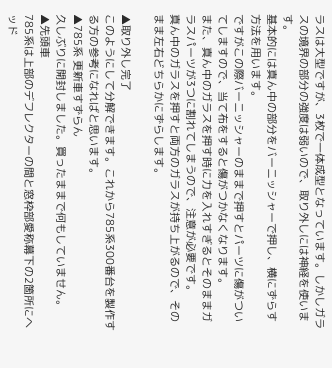ラスは大型ですが、3枚で一体成型となっています。しかしガラスの境界の部分の強度は弱いので、取り外しには神経を使います。
基本的には真ん中の部分をバーニッシャーで押し、横にずらす方法を用います。
ですがこの際バーニッシャーのままで押すとパーツに傷がついてしますので、当て布をすると傷がつかなくなります。
また、真ん中のガラスを押す時に力を入れすぎるとそのままガラスパーツが3つに割れてしまうので、注意が必要です。
真ん中のガラスを押すと両方のガラスが持ち上がるので、そのまま左右どちらかにずらします。

▲取り外し完了
このようにして分解できます。これから785系300番台を製作する方の参考になればと思います。
▲785系 更新車すずらん
久しぶりに開封しました。買ったままで何もしていません。
▲先頭車
785系は上部のデフレクターの間と窓枠部愛称幕下の2箇所にヘッド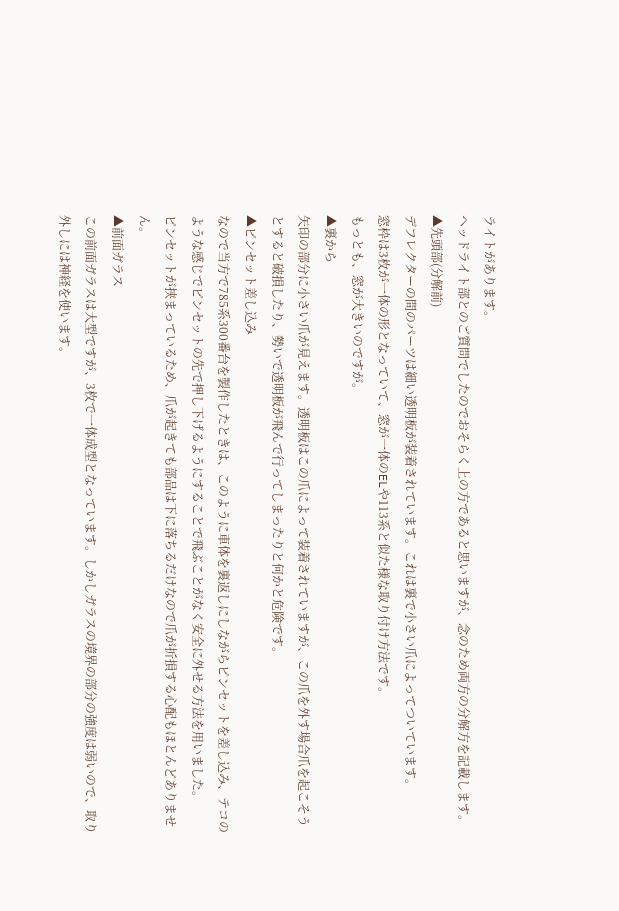ライトがあります。
ヘッドライト部とのご質問でしたのでおそらく上の方であると思いますが、念のため両方の分解方を記載します。
▲先頭部(分解前)
デフレクターの間のパーツは細い透明板が装着されています。これは裏で小さい爪によってついています。
窓枠は3枚が一体の形となっていて、窓が一体のELや113系と似た様な取り付け方法です。
もっとも、窓が大きいのですが。
▲裏から
矢印の部分に小さい爪が見えます。透明板はこの爪によって装着されていますが、この爪を外す場合爪を起こそうとすると破損したり、勢いで透明板が飛んで行ってしまったりと何かと危険です。
▲ピンセット差し込み
なので当方で785系300番台を製作したときは、このように車体を裏返しにしながらピンセットを差し込み、テコのような感じでピンセットの先で押し下げるようにすることで飛ぶことがなく安全に外せる方法を用いました。
ピンセットが挟まっているため、爪が起きても部品は下に落ちるだけなので爪が折損する心配もほとんどありません。
▲前面ガラス
この前面ガラスは大型ですが、3枚で一体成型となっています。しかしガラスの境界の部分の強度は弱いので、取り外しには神経を使います。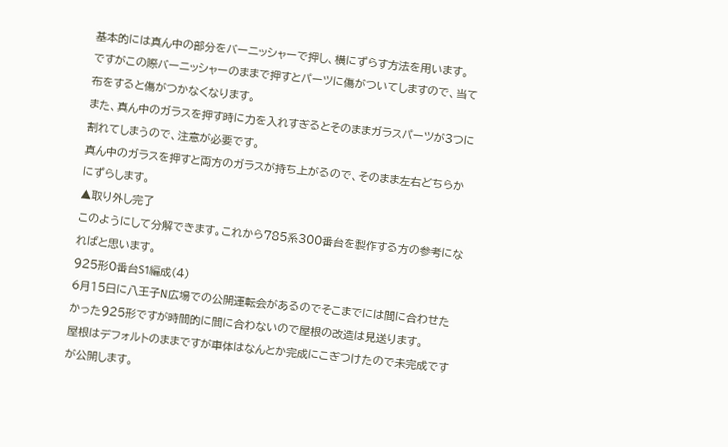基本的には真ん中の部分をバーニッシャーで押し、横にずらす方法を用います。
ですがこの際バーニッシャーのままで押すとパーツに傷がついてしますので、当て布をすると傷がつかなくなります。
また、真ん中のガラスを押す時に力を入れすぎるとそのままガラスパーツが3つに割れてしまうので、注意が必要です。
真ん中のガラスを押すと両方のガラスが持ち上がるので、そのまま左右どちらかにずらします。
▲取り外し完了
このようにして分解できます。これから785系300番台を製作する方の参考になればと思います。
925形0番台S1編成(4)
6月15日に八王子N広場での公開運転会があるのでそこまでには間に合わせたかった925形ですが時間的に間に合わないので屋根の改造は見送ります。
屋根はデフォルトのままですが車体はなんとか完成にこぎつけたので未完成ですが公開します。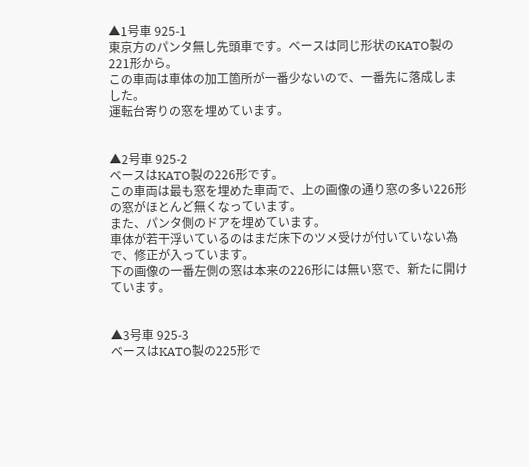▲1号車 925-1
東京方のパンタ無し先頭車です。ベースは同じ形状のKATO製の221形から。
この車両は車体の加工箇所が一番少ないので、一番先に落成しました。
運転台寄りの窓を埋めています。


▲2号車 925-2
ベースはKATO製の226形です。
この車両は最も窓を埋めた車両で、上の画像の通り窓の多い226形の窓がほとんど無くなっています。
また、パンタ側のドアを埋めています。
車体が若干浮いているのはまだ床下のツメ受けが付いていない為で、修正が入っています。
下の画像の一番左側の窓は本来の226形には無い窓で、新たに開けています。


▲3号車 925-3
ベースはKATO製の225形で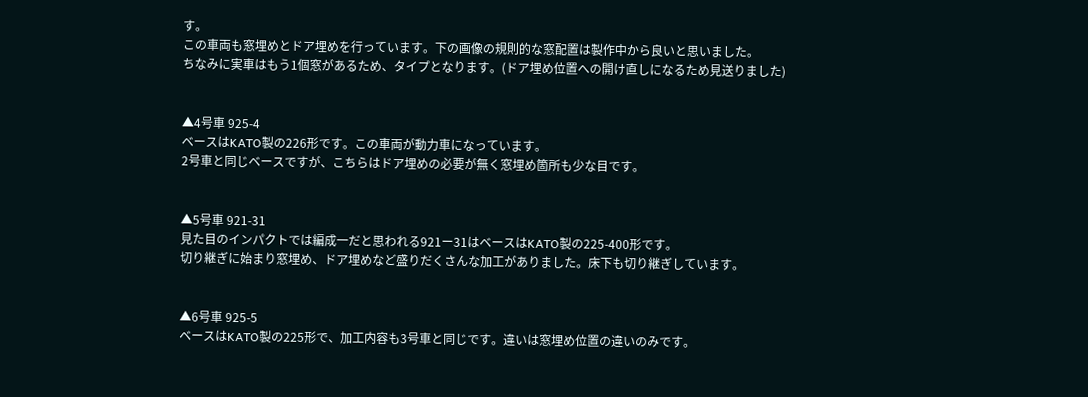す。
この車両も窓埋めとドア埋めを行っています。下の画像の規則的な窓配置は製作中から良いと思いました。
ちなみに実車はもう1個窓があるため、タイプとなります。(ドア埋め位置への開け直しになるため見送りました)


▲4号車 925-4
ベースはKATO製の226形です。この車両が動力車になっています。
2号車と同じベースですが、こちらはドア埋めの必要が無く窓埋め箇所も少な目です。


▲5号車 921-31
見た目のインパクトでは編成一だと思われる921ー31はベースはKATO製の225-400形です。
切り継ぎに始まり窓埋め、ドア埋めなど盛りだくさんな加工がありました。床下も切り継ぎしています。


▲6号車 925-5
ベースはKATO製の225形で、加工内容も3号車と同じです。違いは窓埋め位置の違いのみです。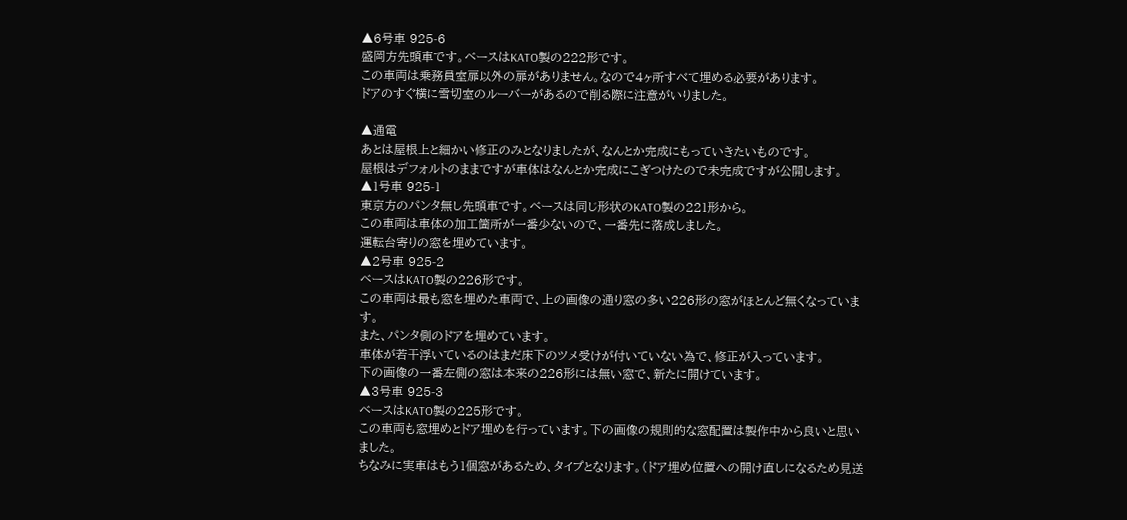▲6号車 925-6
盛岡方先頭車です。ベースはKATO製の222形です。
この車両は乗務員室扉以外の扉がありません。なので4ヶ所すべて埋める必要があります。
ドアのすぐ横に雪切室のルーバーがあるので削る際に注意がいりました。

▲通電
あとは屋根上と細かい修正のみとなりましたが、なんとか完成にもっていきたいものです。
屋根はデフォルトのままですが車体はなんとか完成にこぎつけたので未完成ですが公開します。
▲1号車 925-1
東京方のパンタ無し先頭車です。ベースは同じ形状のKATO製の221形から。
この車両は車体の加工箇所が一番少ないので、一番先に落成しました。
運転台寄りの窓を埋めています。
▲2号車 925-2
ベースはKATO製の226形です。
この車両は最も窓を埋めた車両で、上の画像の通り窓の多い226形の窓がほとんど無くなっています。
また、パンタ側のドアを埋めています。
車体が若干浮いているのはまだ床下のツメ受けが付いていない為で、修正が入っています。
下の画像の一番左側の窓は本来の226形には無い窓で、新たに開けています。
▲3号車 925-3
ベースはKATO製の225形です。
この車両も窓埋めとドア埋めを行っています。下の画像の規則的な窓配置は製作中から良いと思いました。
ちなみに実車はもう1個窓があるため、タイプとなります。(ドア埋め位置への開け直しになるため見送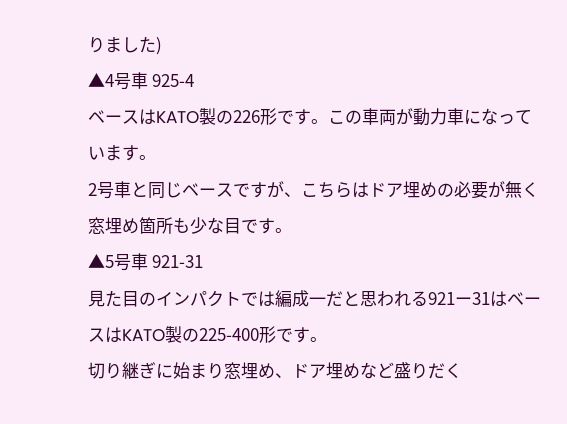りました)
▲4号車 925-4
ベースはKATO製の226形です。この車両が動力車になっています。
2号車と同じベースですが、こちらはドア埋めの必要が無く窓埋め箇所も少な目です。
▲5号車 921-31
見た目のインパクトでは編成一だと思われる921ー31はベースはKATO製の225-400形です。
切り継ぎに始まり窓埋め、ドア埋めなど盛りだく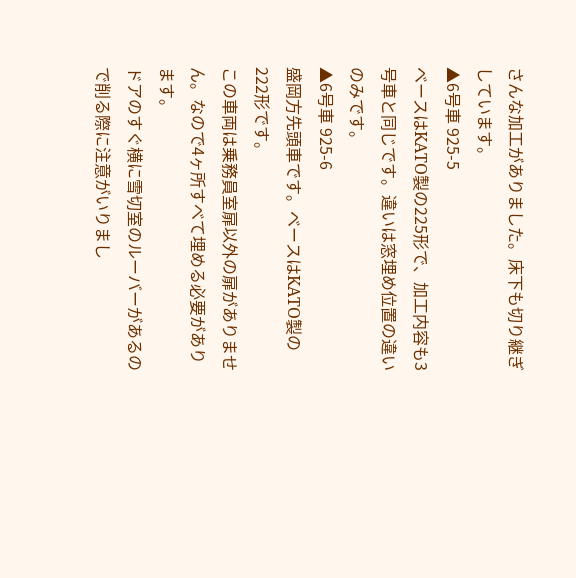さんな加工がありました。床下も切り継ぎしています。
▲6号車 925-5
ベースはKATO製の225形で、加工内容も3号車と同じです。違いは窓埋め位置の違いのみです。
▲6号車 925-6
盛岡方先頭車です。ベースはKATO製の222形です。
この車両は乗務員室扉以外の扉がありません。なので4ヶ所すべて埋める必要があります。
ドアのすぐ横に雪切室のルーバーがあるので削る際に注意がいりまし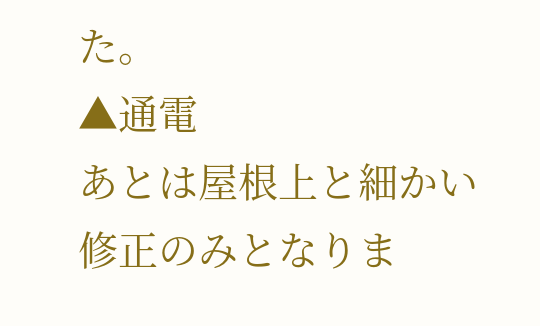た。
▲通電
あとは屋根上と細かい修正のみとなりま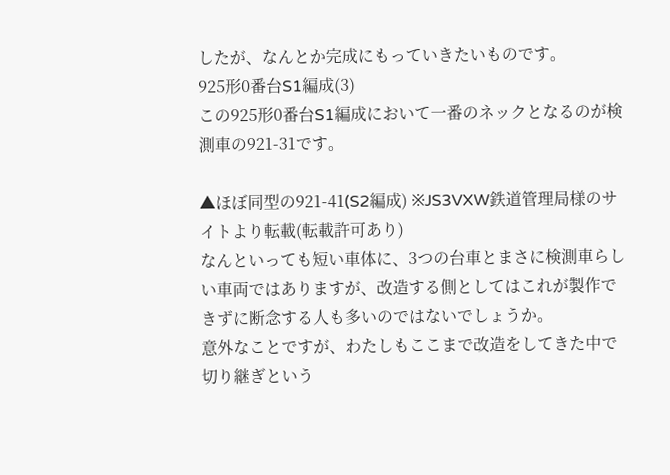したが、なんとか完成にもっていきたいものです。
925形0番台S1編成(3)
この925形0番台S1編成において一番のネックとなるのが検測車の921-31です。

▲ほぼ同型の921-41(S2編成) ※JS3VXW鉄道管理局様のサイトより転載(転載許可あり)
なんといっても短い車体に、3つの台車とまさに検測車らしい車両ではありますが、改造する側としてはこれが製作できずに断念する人も多いのではないでしょうか。
意外なことですが、わたしもここまで改造をしてきた中で切り継ぎという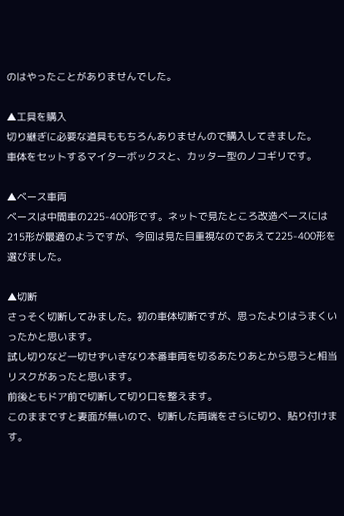のはやったことがありませんでした。

▲工具を購入
切り継ぎに必要な道具ももちろんありませんので購入してきました。
車体をセットするマイターボックスと、カッター型のノコギリです。

▲ベース車両
ベースは中間車の225-400形です。ネットで見たところ改造ベースには215形が最適のようですが、今回は見た目重視なのであえて225-400形を選びました。

▲切断
さっそく切断してみました。初の車体切断ですが、思ったよりはうまくいったかと思います。
試し切りなど一切せずいきなり本番車両を切るあたりあとから思うと相当リスクがあったと思います。
前後ともドア前で切断して切り口を整えます。
このままですと妻面が無いので、切断した両端をさらに切り、貼り付けます。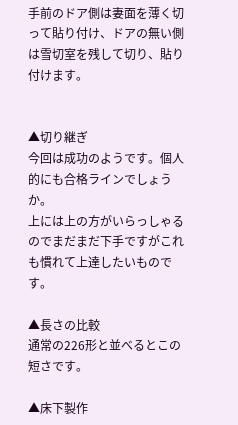手前のドア側は妻面を薄く切って貼り付け、ドアの無い側は雪切室を残して切り、貼り付けます。


▲切り継ぎ
今回は成功のようです。個人的にも合格ラインでしょうか。
上には上の方がいらっしゃるのでまだまだ下手ですがこれも慣れて上達したいものです。

▲長さの比較
通常の226形と並べるとこの短さです。

▲床下製作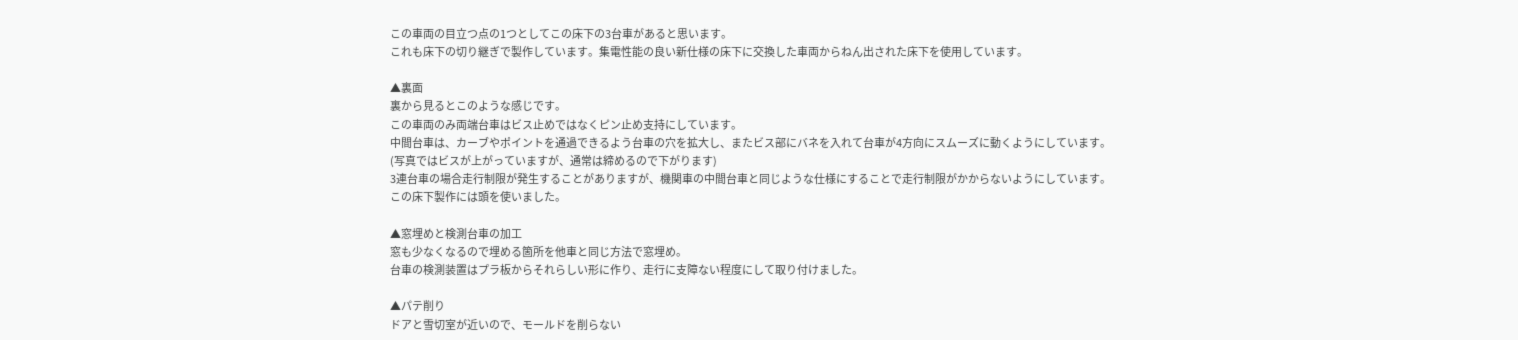この車両の目立つ点の1つとしてこの床下の3台車があると思います。
これも床下の切り継ぎで製作しています。集電性能の良い新仕様の床下に交換した車両からねん出された床下を使用しています。

▲裏面
裏から見るとこのような感じです。
この車両のみ両端台車はビス止めではなくピン止め支持にしています。
中間台車は、カーブやポイントを通過できるよう台車の穴を拡大し、またビス部にバネを入れて台車が4方向にスムーズに動くようにしています。
(写真ではビスが上がっていますが、通常は締めるので下がります)
3連台車の場合走行制限が発生することがありますが、機関車の中間台車と同じような仕様にすることで走行制限がかからないようにしています。
この床下製作には頭を使いました。

▲窓埋めと検測台車の加工
窓も少なくなるので埋める箇所を他車と同じ方法で窓埋め。
台車の検測装置はプラ板からそれらしい形に作り、走行に支障ない程度にして取り付けました。

▲パテ削り
ドアと雪切室が近いので、モールドを削らない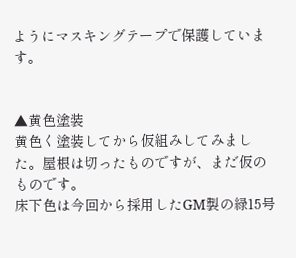ようにマスキングテープで保護しています。


▲黄色塗装
黄色く塗装してから仮組みしてみました。屋根は切ったものですが、まだ仮のものです。
床下色は今回から採用したGM製の緑15号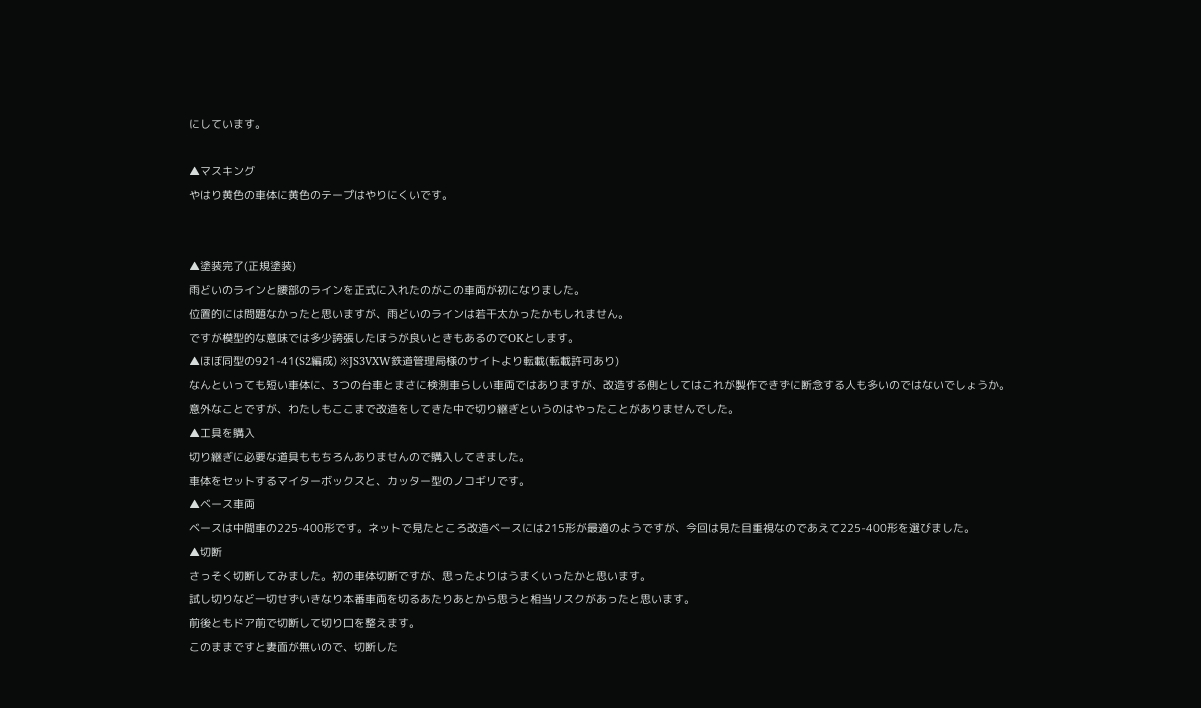にしています。

▲マスキング
やはり黄色の車体に黄色のテープはやりにくいです。


▲塗装完了(正規塗装)
雨どいのラインと腰部のラインを正式に入れたのがこの車両が初になりました。
位置的には問題なかったと思いますが、雨どいのラインは若干太かったかもしれません。
ですが模型的な意味では多少誇張したほうが良いときもあるのでOKとします。
▲ほぼ同型の921-41(S2編成) ※JS3VXW鉄道管理局様のサイトより転載(転載許可あり)
なんといっても短い車体に、3つの台車とまさに検測車らしい車両ではありますが、改造する側としてはこれが製作できずに断念する人も多いのではないでしょうか。
意外なことですが、わたしもここまで改造をしてきた中で切り継ぎというのはやったことがありませんでした。
▲工具を購入
切り継ぎに必要な道具ももちろんありませんので購入してきました。
車体をセットするマイターボックスと、カッター型のノコギリです。
▲ベース車両
ベースは中間車の225-400形です。ネットで見たところ改造ベースには215形が最適のようですが、今回は見た目重視なのであえて225-400形を選びました。
▲切断
さっそく切断してみました。初の車体切断ですが、思ったよりはうまくいったかと思います。
試し切りなど一切せずいきなり本番車両を切るあたりあとから思うと相当リスクがあったと思います。
前後ともドア前で切断して切り口を整えます。
このままですと妻面が無いので、切断した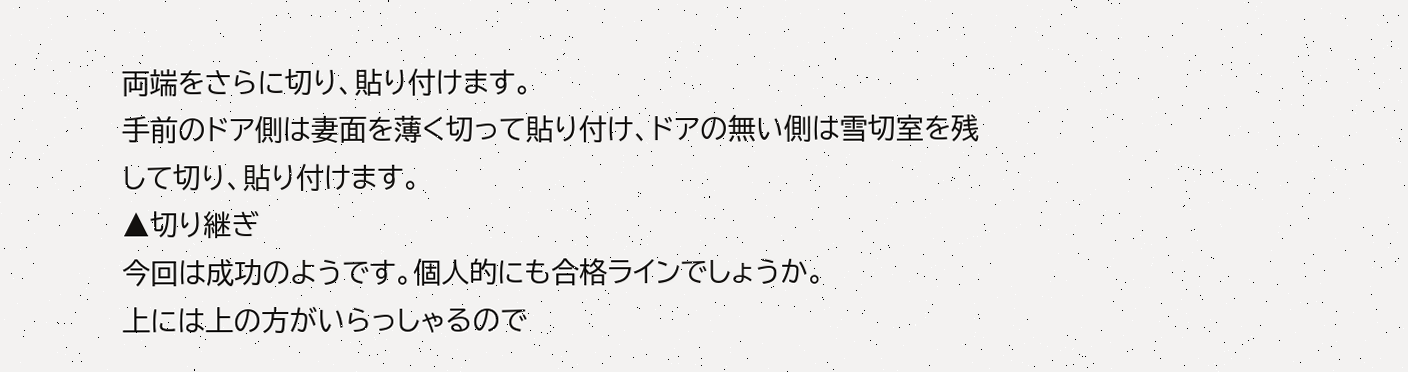両端をさらに切り、貼り付けます。
手前のドア側は妻面を薄く切って貼り付け、ドアの無い側は雪切室を残して切り、貼り付けます。
▲切り継ぎ
今回は成功のようです。個人的にも合格ラインでしょうか。
上には上の方がいらっしゃるので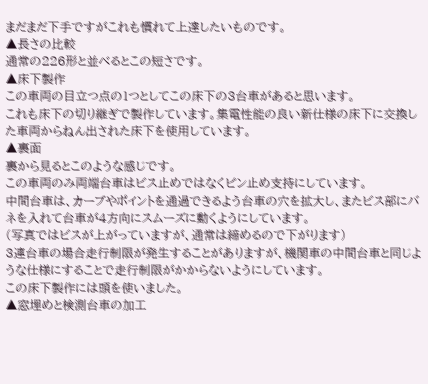まだまだ下手ですがこれも慣れて上達したいものです。
▲長さの比較
通常の226形と並べるとこの短さです。
▲床下製作
この車両の目立つ点の1つとしてこの床下の3台車があると思います。
これも床下の切り継ぎで製作しています。集電性能の良い新仕様の床下に交換した車両からねん出された床下を使用しています。
▲裏面
裏から見るとこのような感じです。
この車両のみ両端台車はビス止めではなくピン止め支持にしています。
中間台車は、カーブやポイントを通過できるよう台車の穴を拡大し、またビス部にバネを入れて台車が4方向にスムーズに動くようにしています。
(写真ではビスが上がっていますが、通常は締めるので下がります)
3連台車の場合走行制限が発生することがありますが、機関車の中間台車と同じような仕様にすることで走行制限がかからないようにしています。
この床下製作には頭を使いました。
▲窓埋めと検測台車の加工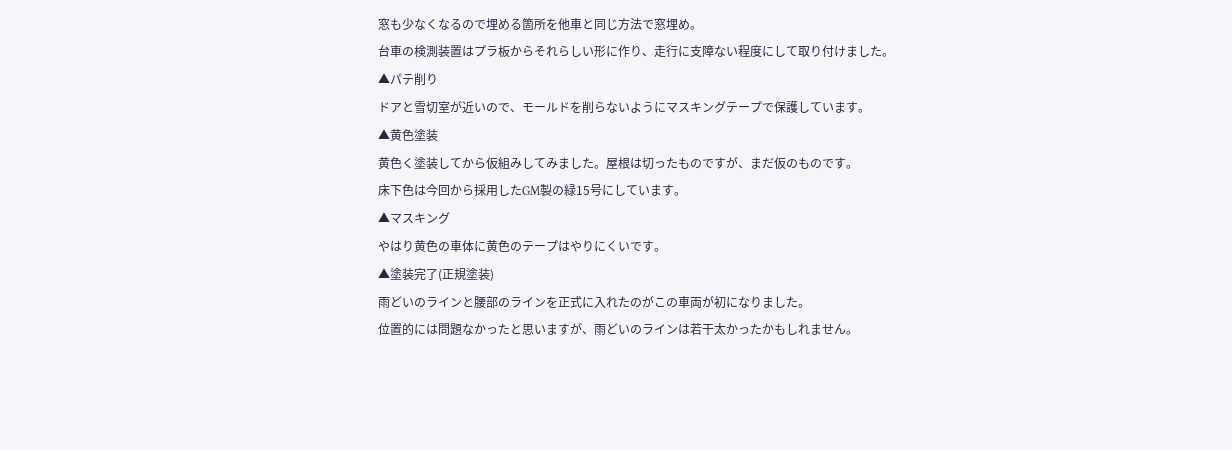窓も少なくなるので埋める箇所を他車と同じ方法で窓埋め。
台車の検測装置はプラ板からそれらしい形に作り、走行に支障ない程度にして取り付けました。
▲パテ削り
ドアと雪切室が近いので、モールドを削らないようにマスキングテープで保護しています。
▲黄色塗装
黄色く塗装してから仮組みしてみました。屋根は切ったものですが、まだ仮のものです。
床下色は今回から採用したGM製の緑15号にしています。
▲マスキング
やはり黄色の車体に黄色のテープはやりにくいです。
▲塗装完了(正規塗装)
雨どいのラインと腰部のラインを正式に入れたのがこの車両が初になりました。
位置的には問題なかったと思いますが、雨どいのラインは若干太かったかもしれません。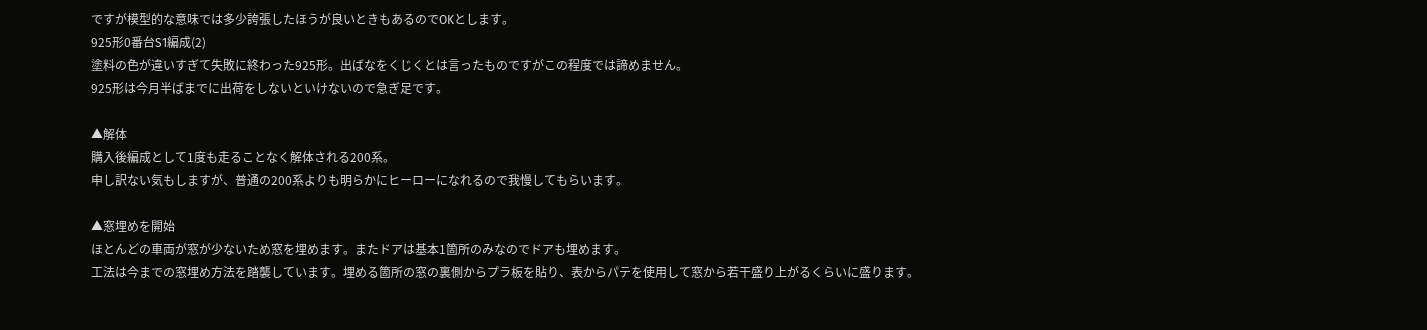ですが模型的な意味では多少誇張したほうが良いときもあるのでOKとします。
925形0番台S1編成(2)
塗料の色が違いすぎて失敗に終わった925形。出ばなをくじくとは言ったものですがこの程度では諦めません。
925形は今月半ばまでに出荷をしないといけないので急ぎ足です。

▲解体
購入後編成として1度も走ることなく解体される200系。
申し訳ない気もしますが、普通の200系よりも明らかにヒーローになれるので我慢してもらいます。

▲窓埋めを開始
ほとんどの車両が窓が少ないため窓を埋めます。またドアは基本1箇所のみなのでドアも埋めます。
工法は今までの窓埋め方法を踏襲しています。埋める箇所の窓の裏側からプラ板を貼り、表からパテを使用して窓から若干盛り上がるくらいに盛ります。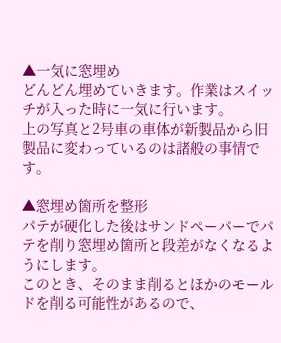▲一気に窓埋め
どんどん埋めていきます。作業はスイッチが入った時に一気に行います。
上の写真と2号車の車体が新製品から旧製品に変わっているのは諸般の事情です。

▲窓埋め箇所を整形
パテが硬化した後はサンドペーパーでパテを削り窓埋め箇所と段差がなくなるようにします。
このとき、そのまま削るとほかのモールドを削る可能性があるので、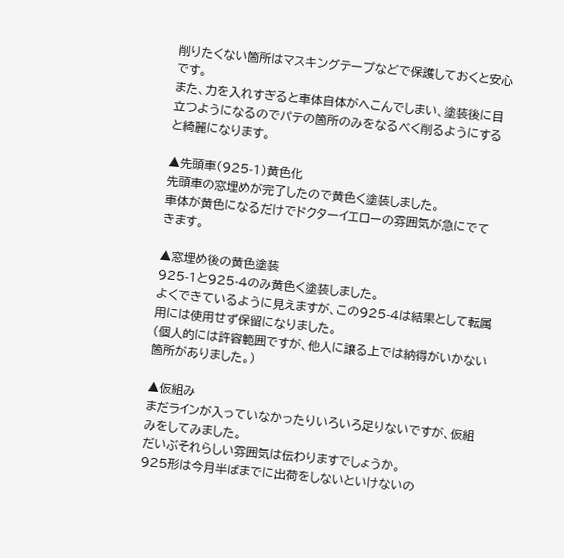削りたくない箇所はマスキングテープなどで保護しておくと安心です。
また、力を入れすぎると車体自体がへこんでしまい、塗装後に目立つようになるのでパテの箇所のみをなるべく削るようにすると綺麗になります。

▲先頭車(925-1)黄色化
先頭車の窓埋めが完了したので黄色く塗装しました。
車体が黄色になるだけでドクターイエローの雰囲気が急にでてきます。

▲窓埋め後の黄色塗装
925-1と925-4のみ黄色く塗装しました。
よくできているように見えますが、この925-4は結果として転属用には使用せず保留になりました。
(個人的には許容範囲ですが、他人に譲る上では納得がいかない箇所がありました。)

▲仮組み
まだラインが入っていなかったりいろいろ足りないですが、仮組みをしてみました。
だいぶそれらしい雰囲気は伝わりますでしょうか。
925形は今月半ばまでに出荷をしないといけないの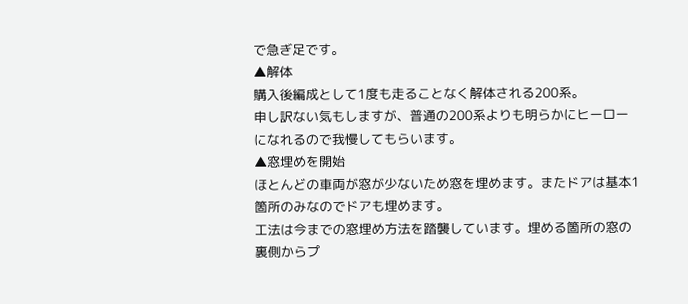で急ぎ足です。
▲解体
購入後編成として1度も走ることなく解体される200系。
申し訳ない気もしますが、普通の200系よりも明らかにヒーローになれるので我慢してもらいます。
▲窓埋めを開始
ほとんどの車両が窓が少ないため窓を埋めます。またドアは基本1箇所のみなのでドアも埋めます。
工法は今までの窓埋め方法を踏襲しています。埋める箇所の窓の裏側からプ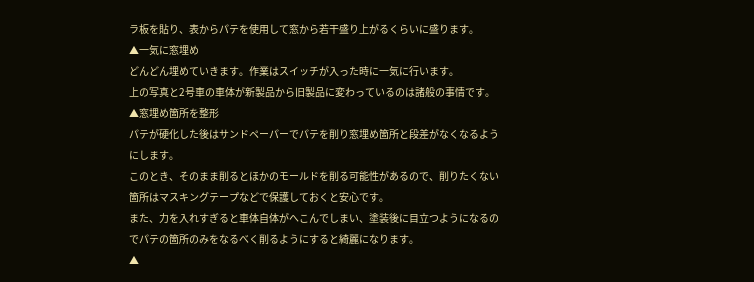ラ板を貼り、表からパテを使用して窓から若干盛り上がるくらいに盛ります。
▲一気に窓埋め
どんどん埋めていきます。作業はスイッチが入った時に一気に行います。
上の写真と2号車の車体が新製品から旧製品に変わっているのは諸般の事情です。
▲窓埋め箇所を整形
パテが硬化した後はサンドペーパーでパテを削り窓埋め箇所と段差がなくなるようにします。
このとき、そのまま削るとほかのモールドを削る可能性があるので、削りたくない箇所はマスキングテープなどで保護しておくと安心です。
また、力を入れすぎると車体自体がへこんでしまい、塗装後に目立つようになるのでパテの箇所のみをなるべく削るようにすると綺麗になります。
▲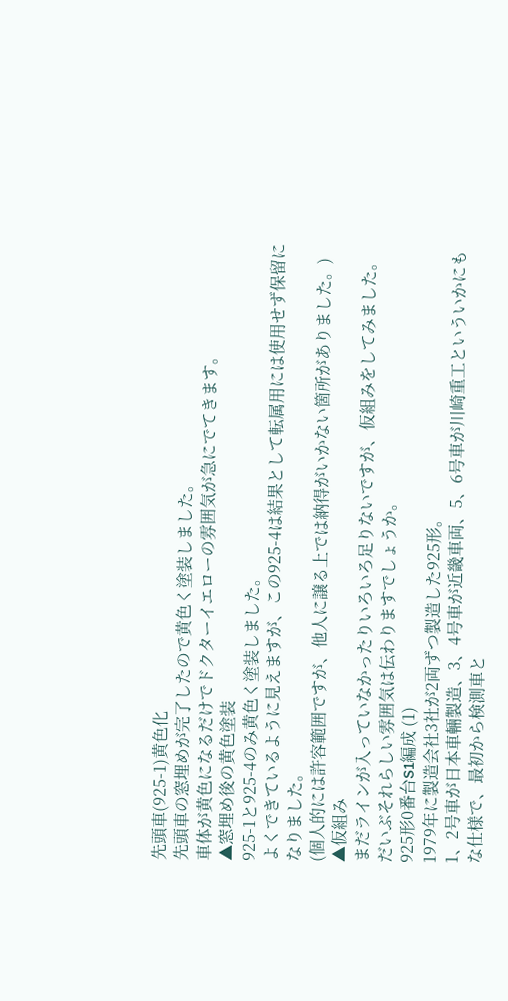先頭車(925-1)黄色化
先頭車の窓埋めが完了したので黄色く塗装しました。
車体が黄色になるだけでドクターイエローの雰囲気が急にでてきます。
▲窓埋め後の黄色塗装
925-1と925-4のみ黄色く塗装しました。
よくできているように見えますが、この925-4は結果として転属用には使用せず保留になりました。
(個人的には許容範囲ですが、他人に譲る上では納得がいかない箇所がありました。)
▲仮組み
まだラインが入っていなかったりいろいろ足りないですが、仮組みをしてみました。
だいぶそれらしい雰囲気は伝わりますでしょうか。
925形0番台S1編成 (1)
1979年に製造会社3社が2両ずつ製造した925形。
1、2号車が日本車輛製造、3、4号車が近畿車両、5、6号車が川崎重工といういかにもな仕様で、最初から検測車と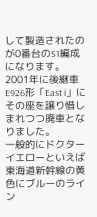して製造されたのが0番台のS1編成になります。
2001年に後継車E926形「East i」にその座を譲り惜しまれつつ廃車となりました。
一般的にドクターイエローといえば東海道新幹線の黄色にブルーのライン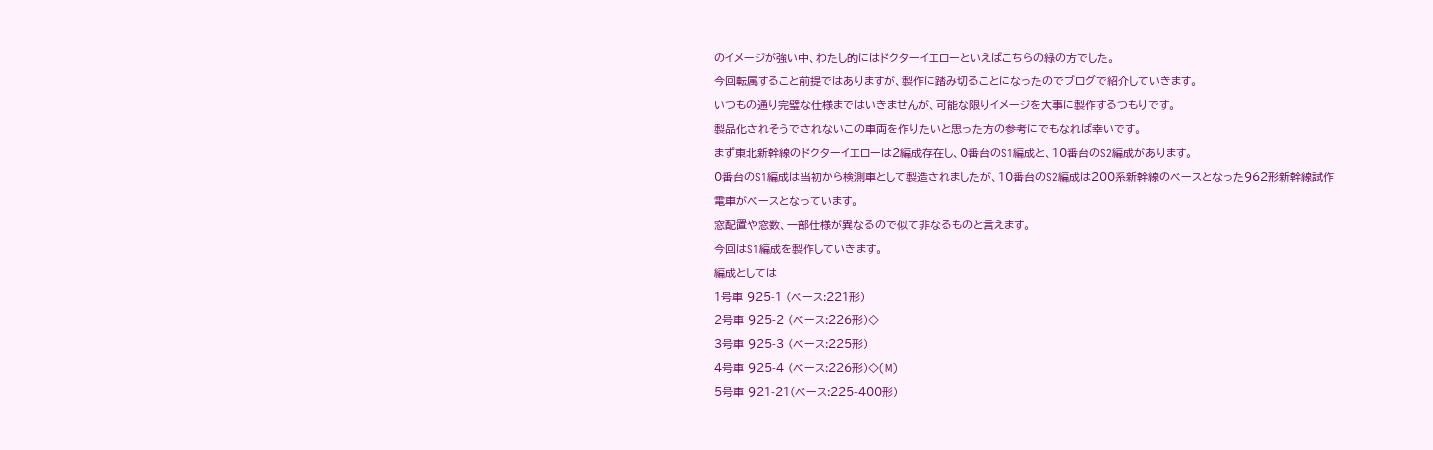のイメージが強い中、わたし的にはドクターイエローといえばこちらの緑の方でした。
今回転属すること前提ではありますが、製作に踏み切ることになったのでブログで紹介していきます。
いつもの通り完璧な仕様まではいきませんが、可能な限りイメージを大事に製作するつもりです。
製品化されそうでされないこの車両を作りたいと思った方の参考にでもなれば幸いです。
まず東北新幹線のドクターイエローは2編成存在し、0番台のS1編成と、10番台のS2編成があります。
0番台のS1編成は当初から検測車として製造されましたが、10番台のS2編成は200系新幹線のベースとなった962形新幹線試作電車がベースとなっています。
窓配置や窓数、一部仕様が異なるので似て非なるものと言えます。
今回はS1編成を製作していきます。
編成としては
1号車 925-1 (ベース:221形)
2号車 925-2 (ベース:226形)◇
3号車 925-3 (ベース:225形)
4号車 925-4 (ベース:226形)◇(M)
5号車 921-21(ベース:225-400形)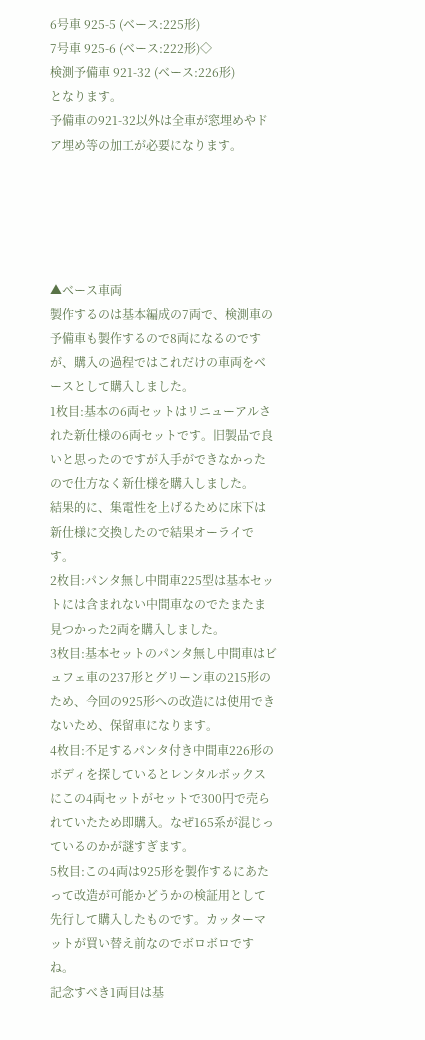6号車 925-5 (ベース:225形)
7号車 925-6 (ベース:222形)◇
検測予備車 921-32 (ベース:226形)
となります。
予備車の921-32以外は全車が窓埋めやドア埋め等の加工が必要になります。





▲ベース車両
製作するのは基本編成の7両で、検測車の予備車も製作するので8両になるのですが、購入の過程ではこれだけの車両をベースとして購入しました。
1枚目:基本の6両セットはリニューアルされた新仕様の6両セットです。旧製品で良いと思ったのですが入手ができなかったので仕方なく新仕様を購入しました。
結果的に、集電性を上げるために床下は新仕様に交換したので結果オーライです。
2枚目:パンタ無し中間車225型は基本セットには含まれない中間車なのでたまたま見つかった2両を購入しました。
3枚目:基本セットのパンタ無し中間車はビュフェ車の237形とグリーン車の215形のため、今回の925形への改造には使用できないため、保留車になります。
4枚目:不足するパンタ付き中間車226形のボディを探しているとレンタルボックスにこの4両セットがセットで300円で売られていたため即購入。なぜ165系が混じっているのかが謎すぎます。
5枚目:この4両は925形を製作するにあたって改造が可能かどうかの検証用として先行して購入したものです。カッターマットが買い替え前なのでボロボロですね。
記念すべき1両目は基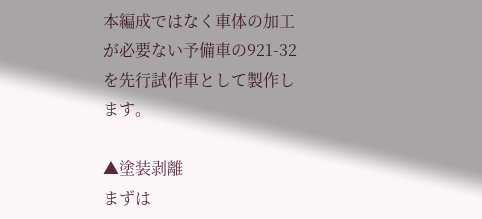本編成ではなく車体の加工が必要ない予備車の921-32を先行試作車として製作します。

▲塗装剥離
まずは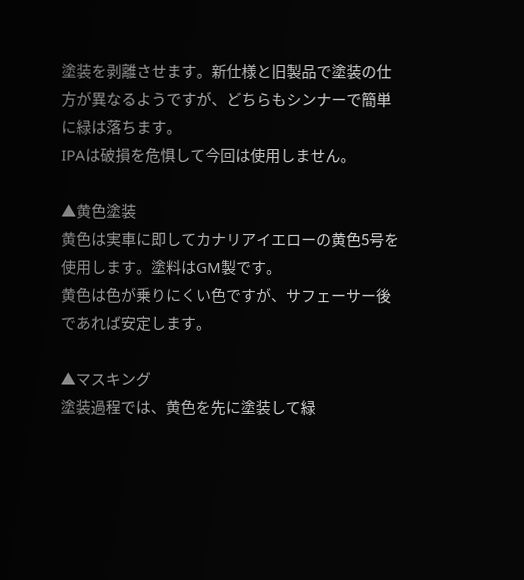塗装を剥離させます。新仕様と旧製品で塗装の仕方が異なるようですが、どちらもシンナーで簡単に緑は落ちます。
IPAは破損を危惧して今回は使用しません。

▲黄色塗装
黄色は実車に即してカナリアイエローの黄色5号を使用します。塗料はGM製です。
黄色は色が乗りにくい色ですが、サフェーサー後であれば安定します。

▲マスキング
塗装過程では、黄色を先に塗装して緑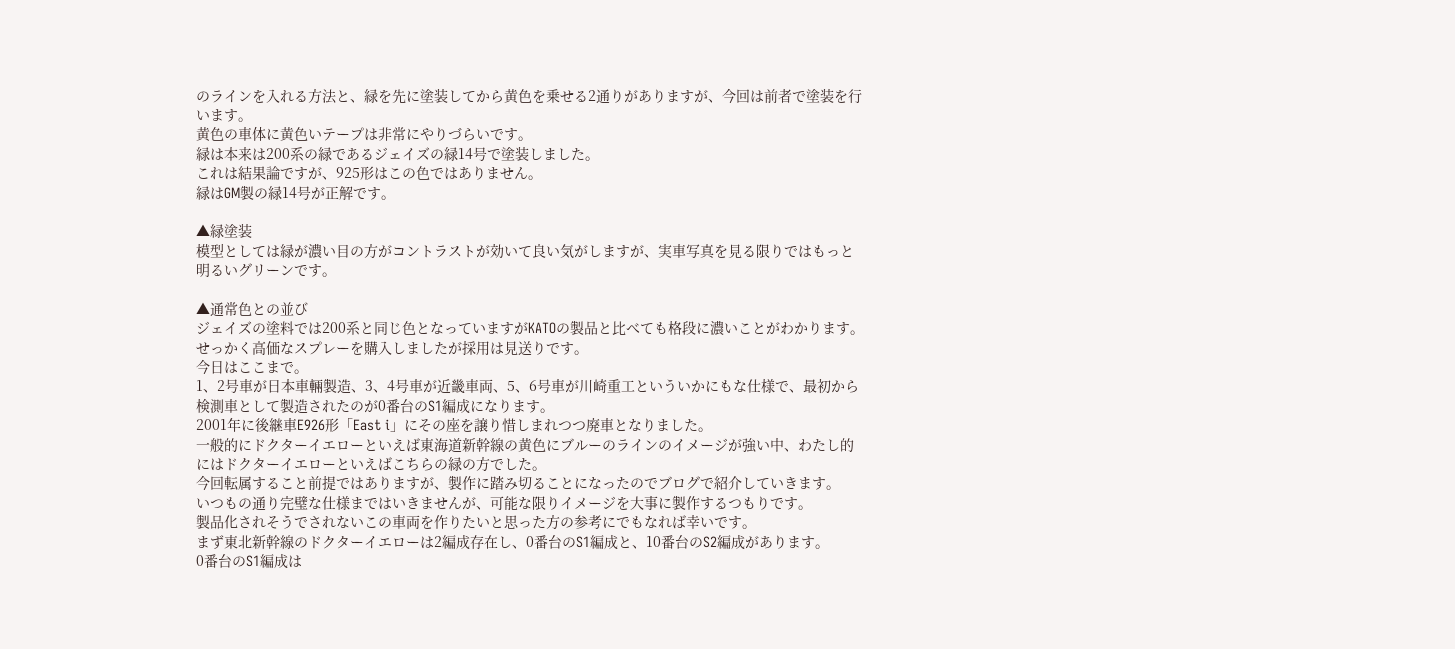のラインを入れる方法と、緑を先に塗装してから黄色を乗せる2通りがありますが、今回は前者で塗装を行います。
黄色の車体に黄色いテープは非常にやりづらいです。
緑は本来は200系の緑であるジェイズの緑14号で塗装しました。
これは結果論ですが、925形はこの色ではありません。
緑はGM製の緑14号が正解です。

▲緑塗装
模型としては緑が濃い目の方がコントラストが効いて良い気がしますが、実車写真を見る限りではもっと明るいグリーンです。

▲通常色との並び
ジェイズの塗料では200系と同じ色となっていますがKATOの製品と比べても格段に濃いことがわかります。
せっかく高価なスプレーを購入しましたが採用は見送りです。
今日はここまで。
1、2号車が日本車輛製造、3、4号車が近畿車両、5、6号車が川崎重工といういかにもな仕様で、最初から検測車として製造されたのが0番台のS1編成になります。
2001年に後継車E926形「East i」にその座を譲り惜しまれつつ廃車となりました。
一般的にドクターイエローといえば東海道新幹線の黄色にブルーのラインのイメージが強い中、わたし的にはドクターイエローといえばこちらの緑の方でした。
今回転属すること前提ではありますが、製作に踏み切ることになったのでブログで紹介していきます。
いつもの通り完璧な仕様まではいきませんが、可能な限りイメージを大事に製作するつもりです。
製品化されそうでされないこの車両を作りたいと思った方の参考にでもなれば幸いです。
まず東北新幹線のドクターイエローは2編成存在し、0番台のS1編成と、10番台のS2編成があります。
0番台のS1編成は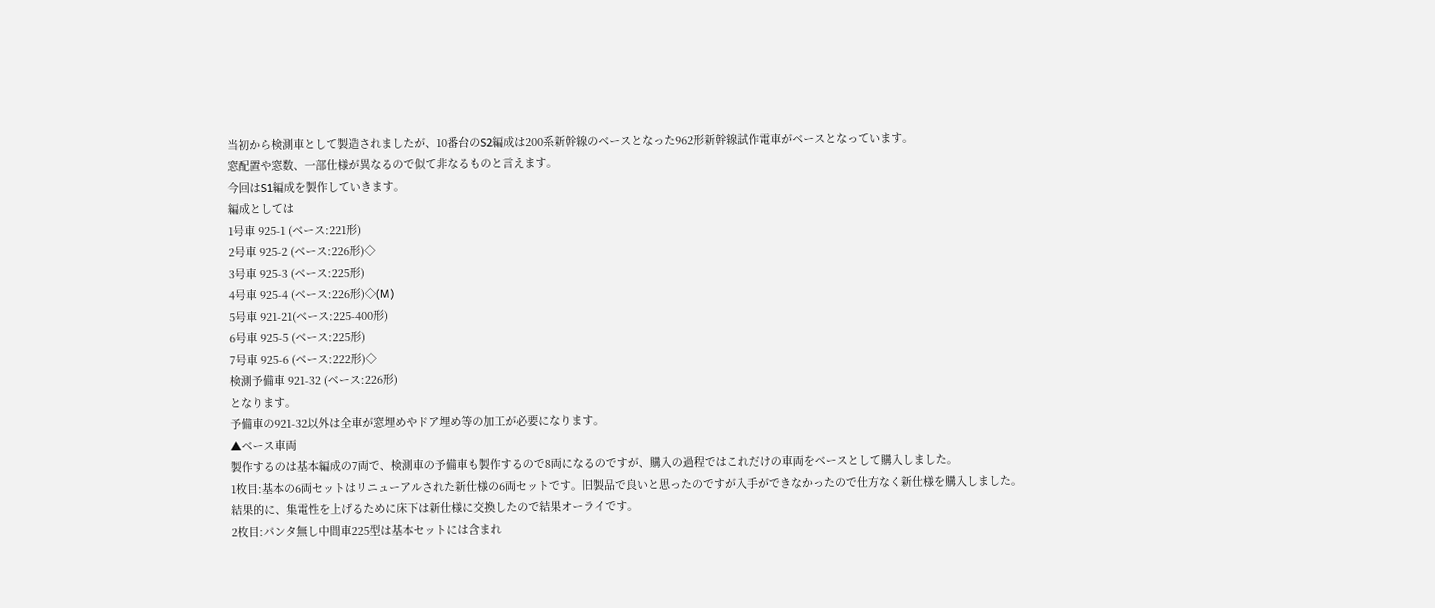当初から検測車として製造されましたが、10番台のS2編成は200系新幹線のベースとなった962形新幹線試作電車がベースとなっています。
窓配置や窓数、一部仕様が異なるので似て非なるものと言えます。
今回はS1編成を製作していきます。
編成としては
1号車 925-1 (ベース:221形)
2号車 925-2 (ベース:226形)◇
3号車 925-3 (ベース:225形)
4号車 925-4 (ベース:226形)◇(M)
5号車 921-21(ベース:225-400形)
6号車 925-5 (ベース:225形)
7号車 925-6 (ベース:222形)◇
検測予備車 921-32 (ベース:226形)
となります。
予備車の921-32以外は全車が窓埋めやドア埋め等の加工が必要になります。
▲ベース車両
製作するのは基本編成の7両で、検測車の予備車も製作するので8両になるのですが、購入の過程ではこれだけの車両をベースとして購入しました。
1枚目:基本の6両セットはリニューアルされた新仕様の6両セットです。旧製品で良いと思ったのですが入手ができなかったので仕方なく新仕様を購入しました。
結果的に、集電性を上げるために床下は新仕様に交換したので結果オーライです。
2枚目:パンタ無し中間車225型は基本セットには含まれ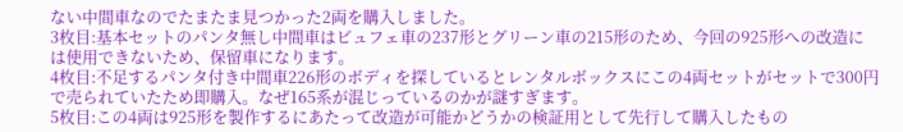ない中間車なのでたまたま見つかった2両を購入しました。
3枚目:基本セットのパンタ無し中間車はビュフェ車の237形とグリーン車の215形のため、今回の925形への改造には使用できないため、保留車になります。
4枚目:不足するパンタ付き中間車226形のボディを探しているとレンタルボックスにこの4両セットがセットで300円で売られていたため即購入。なぜ165系が混じっているのかが謎すぎます。
5枚目:この4両は925形を製作するにあたって改造が可能かどうかの検証用として先行して購入したもの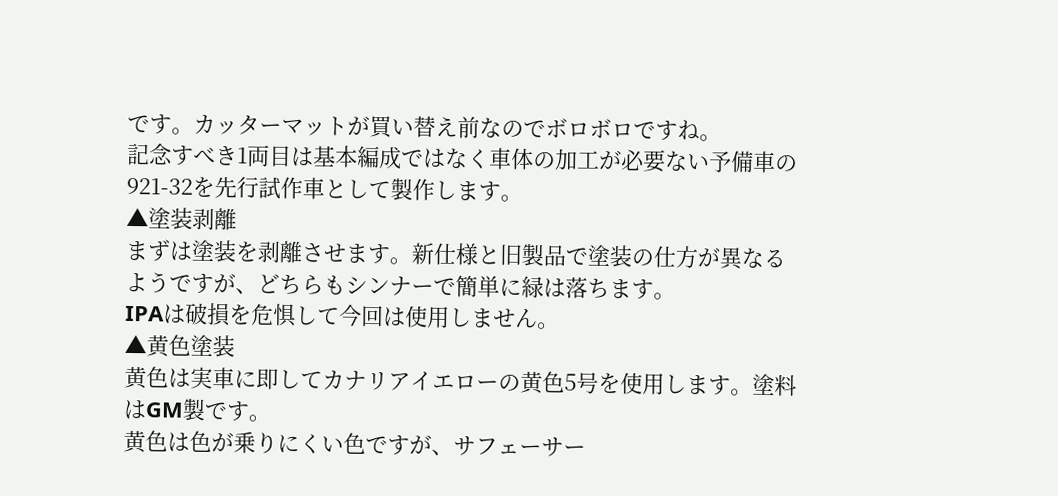です。カッターマットが買い替え前なのでボロボロですね。
記念すべき1両目は基本編成ではなく車体の加工が必要ない予備車の921-32を先行試作車として製作します。
▲塗装剥離
まずは塗装を剥離させます。新仕様と旧製品で塗装の仕方が異なるようですが、どちらもシンナーで簡単に緑は落ちます。
IPAは破損を危惧して今回は使用しません。
▲黄色塗装
黄色は実車に即してカナリアイエローの黄色5号を使用します。塗料はGM製です。
黄色は色が乗りにくい色ですが、サフェーサー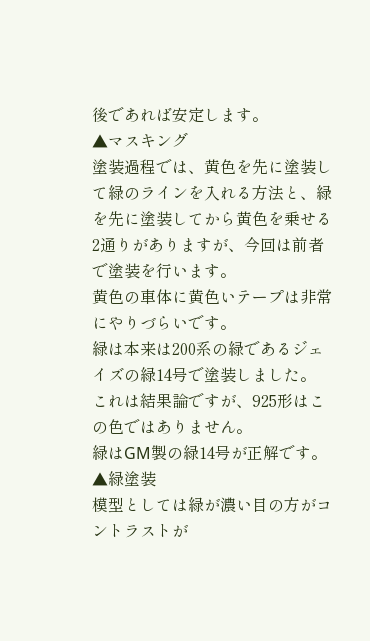後であれば安定します。
▲マスキング
塗装過程では、黄色を先に塗装して緑のラインを入れる方法と、緑を先に塗装してから黄色を乗せる2通りがありますが、今回は前者で塗装を行います。
黄色の車体に黄色いテープは非常にやりづらいです。
緑は本来は200系の緑であるジェイズの緑14号で塗装しました。
これは結果論ですが、925形はこの色ではありません。
緑はGM製の緑14号が正解です。
▲緑塗装
模型としては緑が濃い目の方がコントラストが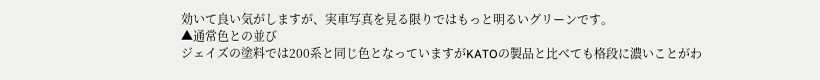効いて良い気がしますが、実車写真を見る限りではもっと明るいグリーンです。
▲通常色との並び
ジェイズの塗料では200系と同じ色となっていますがKATOの製品と比べても格段に濃いことがわ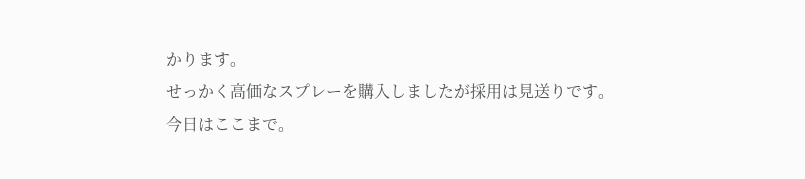かります。
せっかく高価なスプレーを購入しましたが採用は見送りです。
今日はここまで。